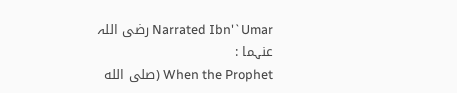Narrated Ibn'`Umar رضی اللہ عنہما :
When the Prophet (صلى الله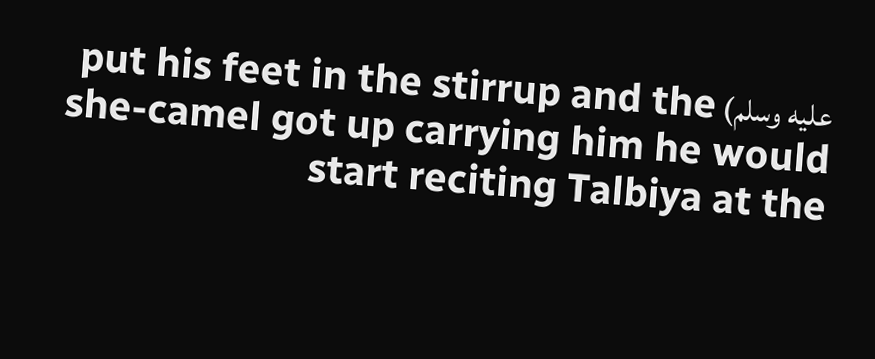عليه وسلم) put his feet in the stirrup and the she-camel got up carrying him he would start reciting Talbiya at the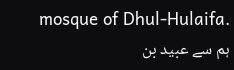mosque of Dhul-Hulaifa.
ہم سے عبید بن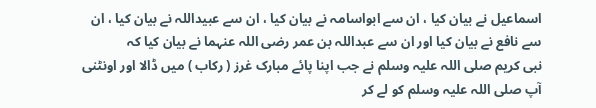اسماعیل نے بیان کیا ، ان سے ابواسامہ نے بیان کیا ، ان سے عبیداللہ نے بیان کیا ، ان سے نافع نے بیان کیا اور ان سے عبداللہ بن عمر رضی اللہ عنہما نے بیان کیا کہ
نبی کریم صلی اللہ علیہ وسلم نے جب اپنا پائے مبارک غرز ( رکاب ) میں ڈالا اور اونٹنی آپ صلی اللہ علیہ وسلم کو لے کر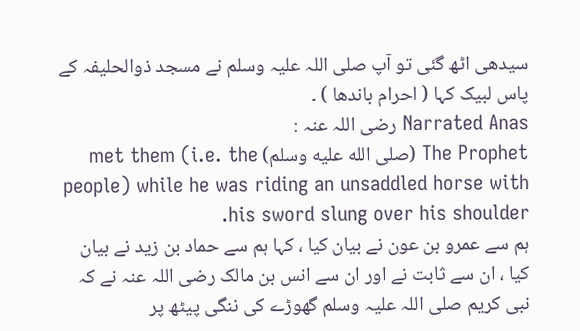سیدھی اٹھ گئی تو آپ صلی اللہ علیہ وسلم نے مسجد ذوالحلیفہ کے پاس لبیک کہا ( احرام باندھا ) ۔
Narrated Anas رضی اللہ عنہ :
The Prophet (صلى الله عليه وسلم) met them (i.e. the people) while he was riding an unsaddled horse with his sword slung over his shoulder.
ہم سے عمرو بن عون نے بیان کیا ، کہا ہم سے حماد بن زید نے بیان کیا ، ان سے ثابت نے اور ان سے انس بن مالک رضی اللہ عنہ نے کہ
نبی کریم صلی اللہ علیہ وسلم گھوڑے کی ننگی پیٹھ پر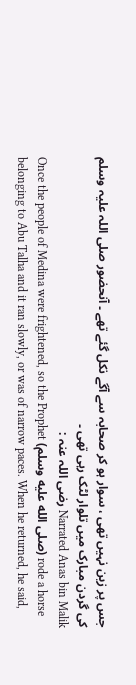جس پر زین نہیں تھی ، سوار ہو کر صحابہ سے آگے نکل گئے تھے ۔ آنحضور صلی اللہ علیہ وسلم کی گردن مبارک میں تلوار لٹک رہی تھی ۔
Narrated Anas bin Malik رضی اللہ عنہ :
Once the people of Medina were frightened, so the Prophet (صلى الله عليه وسلم) rode a horse belonging to Abu Talha and it ran slowly, or was of narrow paces. When he returned, he said,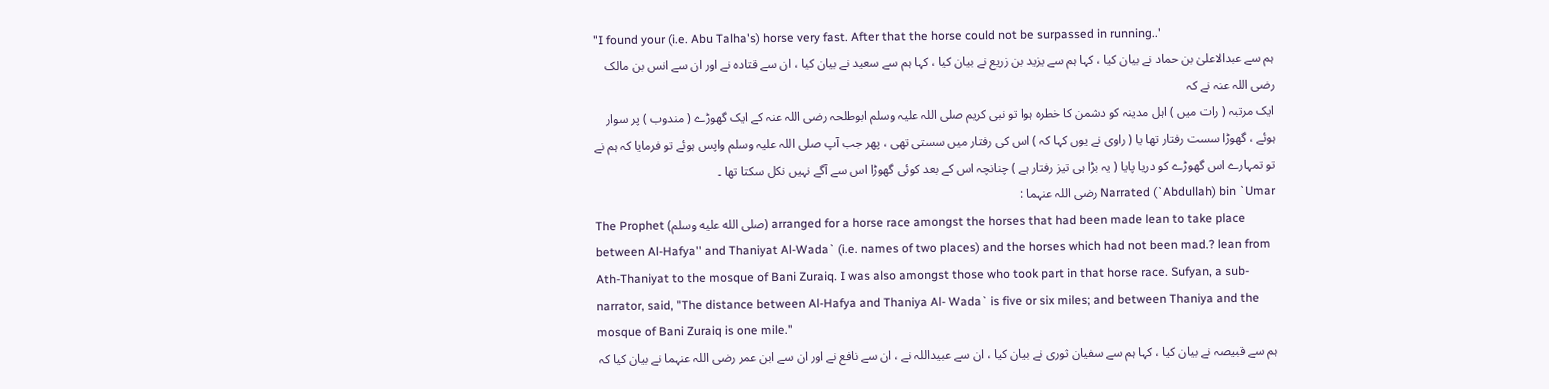"I found your (i.e. Abu Talha's) horse very fast. After that the horse could not be surpassed in running..'
ہم سے عبدالاعلیٰ بن حماد نے بیان کیا ، کہا ہم سے یزید بن زریع نے بیان کیا ، کہا ہم سے سعید نے بیان کیا ، ان سے قتادہ نے اور ان سے انس بن مالک رضی اللہ عنہ نے کہ
ایک مرتبہ ( رات میں ) اہل مدینہ کو دشمن کا خطرہ ہوا تو نبی کریم صلی اللہ علیہ وسلم ابوطلحہ رضی اللہ عنہ کے ایک گھوڑے ( مندوب ) پر سوار ہوئے ، گھوڑا سست رفتار تھا یا ( راوی نے یوں کہا کہ ) اس کی رفتار میں سستی تھی ، پھر جب آپ صلی اللہ علیہ وسلم واپس ہوئے تو فرمایا کہ ہم نے تو تمہارے اس گھوڑے کو دریا پایا ( یہ بڑا ہی تیز رفتار ہے ) چنانچہ اس کے بعد کوئی گھوڑا اس سے آگے نہیں نکل سکتا تھا ۔
Narrated (`Abdullah) bin `Umar رضی اللہ عنہما :
The Prophet (صلى الله عليه وسلم) arranged for a horse race amongst the horses that had been made lean to take place between Al-Hafya'' and Thaniyat Al-Wada` (i.e. names of two places) and the horses which had not been mad.? lean from Ath-Thaniyat to the mosque of Bani Zuraiq. I was also amongst those who took part in that horse race. Sufyan, a sub-narrator, said, "The distance between Al-Hafya and Thaniya Al- Wada` is five or six miles; and between Thaniya and the mosque of Bani Zuraiq is one mile."
ہم سے قبیصہ نے بیان کیا ، کہا ہم سے سفیان ثوری نے بیان کیا ، ان سے عبیداللہ نے ، ان سے نافع نے اور ان سے ابن عمر رضی اللہ عنہما نے بیان کیا کہ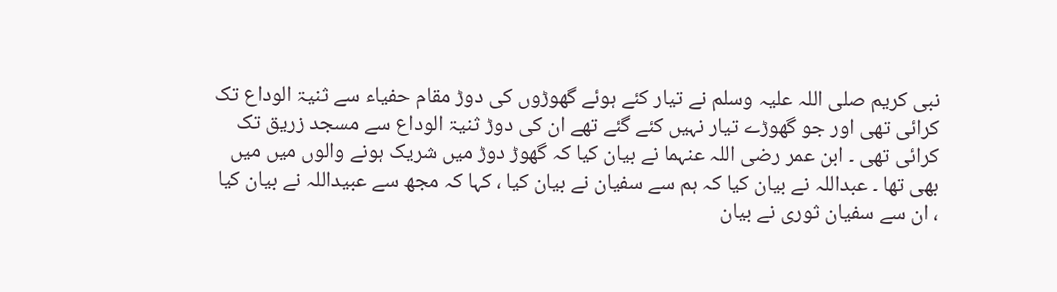نبی کریم صلی اللہ علیہ وسلم نے تیار کئے ہوئے گھوڑوں کی دوڑ مقام حفیاء سے ثنیۃ الوداع تک کرائی تھی اور جو گھوڑے تیار نہیں کئے گئے تھے ان کی دوڑ ثنیۃ الوداع سے مسجد زریق تک کرائی تھی ۔ ابن عمر رضی اللہ عنہما نے بیان کیا کہ گھوڑ دوڑ میں شریک ہونے والوں میں میں بھی تھا ۔ عبداللہ نے بیان کیا کہ ہم سے سفیان نے بیان کیا ، کہا کہ مجھ سے عبیداللہ نے بیان کیا ، ان سے سفیان ثوری نے بیان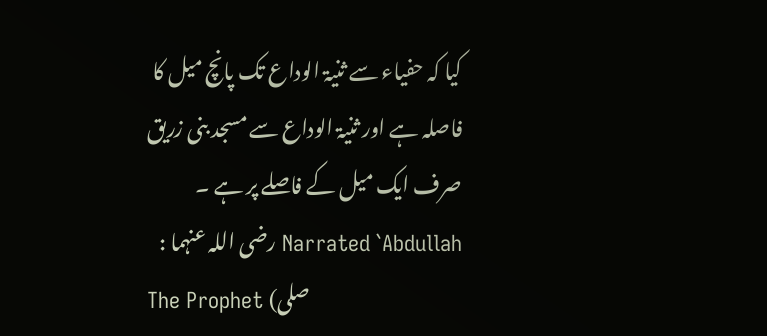کیا کہ حفیاء سے ثنیۃ الوداع تک پانچ میل کا فاصلہ ہے اور ثنیۃ الوداع سے مسجد بنی زریق صرف ایک میل کے فاصلے پر ہے ۔
Narrated `Abdullah رضی اللہ عنہما :
The Prophet (صلى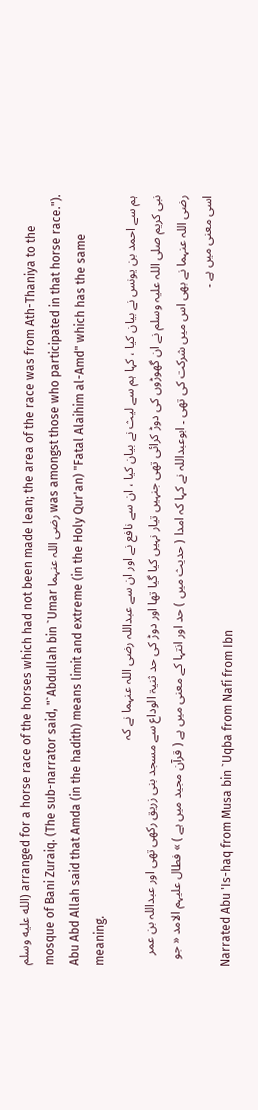الله عليه وسلم) arranged for a horse race of the horses which had not been made lean; the area of the race was from Ath-Thaniya to the mosque of Bani Zuraiq. (The sub-narrator said, "`Abdullah bin `Umar رضی اللہ عنہما was amongst those who participated in that horse race."). Abu Abd Allah said that Amda (in the hadith) means limit and extreme (in the Holy Qur'an) "Fatal Alaihim al-Amd" which has the same meaning.
ہم سے احمد بن یونس نے بیان کیا ، کہا ہم سے لیث نے بیان کیا ، ان سے نافع نے اور ان سے عبداللہ رضی اللہ عنہما نے کہ
نبی کریم صلی اللہ علیہ وسلم نے ان گھوڑوں کی دوڑ کرائی تھی جنہیں تیار نہیں کیا گیا تھا اور دوڑ کی حد ثنیۃ الوداع سے مسجد بنی زریق رکھی تھی اور عبداللہ بن عمر رضی اللہ عنہما نے بھی اس میں شرکت کی تھی ۔ ابوعبداللہ نے کہا کہ امدا ( حدیث میں ) حد اور انتہا کے معنی میں ہے ( قرآن مجید میں ہے ) » فطال علیہم الامد « جو اسی معنی میں ہے ۔
Narrated Abu 'Is-haq from Musa bin `Uqba from Nafi from Ibn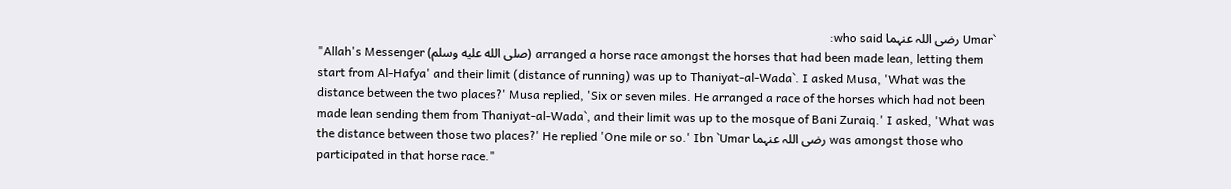`Umar رضی اللہ عنہما who said:
"Allah's Messenger (صلى الله عليه وسلم) arranged a horse race amongst the horses that had been made lean, letting them start from Al-Hafya' and their limit (distance of running) was up to Thaniyat-al-Wada`. I asked Musa, 'What was the distance between the two places?' Musa replied, 'Six or seven miles. He arranged a race of the horses which had not been made lean sending them from Thaniyat-al-Wada`, and their limit was up to the mosque of Bani Zuraiq.' I asked, 'What was the distance between those two places?' He replied 'One mile or so.' Ibn `Umar رضی اللہ عنہما was amongst those who participated in that horse race."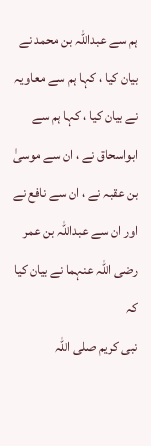ہم سے عبداللہ بن محمد نے بیان کیا ، کہا ہم سے معاویہ نے بیان کیا ، کہا ہم سے ابواسحاق نے ، ان سے موسیٰ بن عقبہ نے ، ان سے نافع نے اور ان سے عبداللہ بن عمر رضی اللہ عنہما نے بیان کیا کہ
نبی کریم صلی اللہ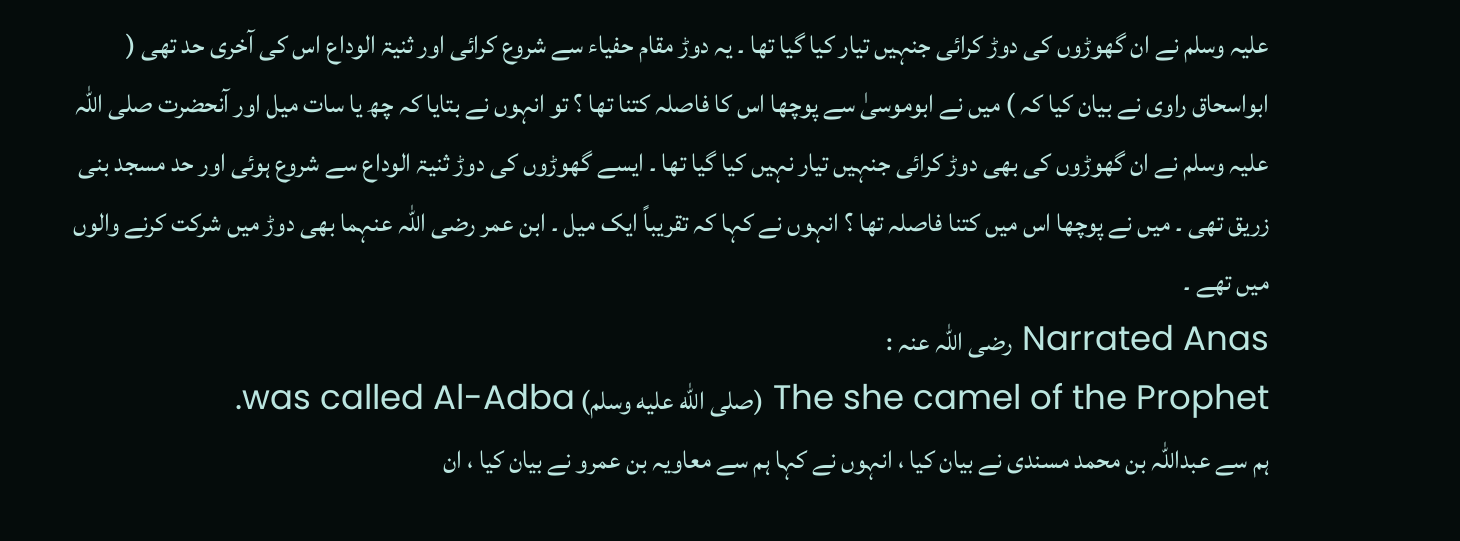علیہ وسلم نے ان گھوڑوں کی دوڑ کرائی جنہیں تیار کیا گیا تھا ۔ یہ دوڑ مقام حفیاء سے شروع کرائی اور ثنیۃ الوداع اس کی آخری حد تھی ( ابواسحاق راوی نے بیان کیا کہ ) میں نے ابوموسیٰ سے پوچھا اس کا فاصلہ کتنا تھا ؟ تو انہوں نے بتایا کہ چھ یا سات میل اور آنحضرت صلی اللہ علیہ وسلم نے ان گھوڑوں کی بھی دوڑ کرائی جنہیں تیار نہیں کیا گیا تھا ۔ ایسے گھوڑوں کی دوڑ ثنیۃ الوداع سے شروع ہوئی اور حد مسجد بنی زریق تھی ۔ میں نے پوچھا اس میں کتنا فاصلہ تھا ؟ انہوں نے کہا کہ تقریباً ایک میل ۔ ابن عمر رضی اللہ عنہما بھی دوڑ میں شرکت کرنے والوں میں تھے ۔
Narrated Anas رضی اللہ عنہ :
The she camel of the Prophet (صلى الله عليه وسلم) was called Al-Adba.
ہم سے عبداللہ بن محمد مسندی نے بیان کیا ، انہوں نے کہا ہم سے معاویہ بن عمرو نے بیان کیا ، ان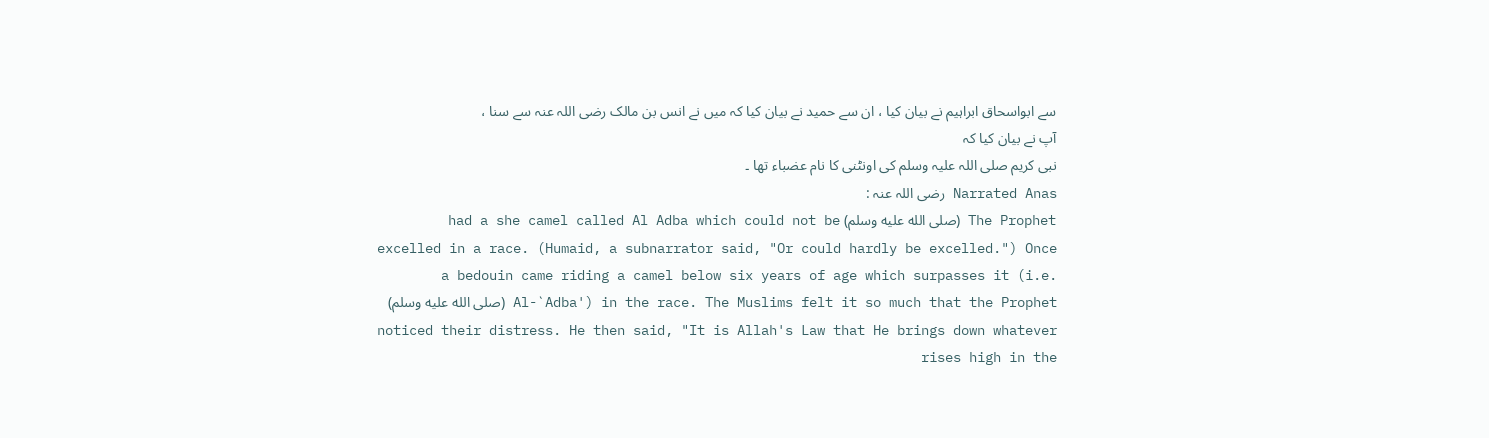سے ابواسحاق ابراہیم نے بیان کیا ، ان سے حمید نے بیان کیا کہ میں نے انس بن مالک رضی اللہ عنہ سے سنا ، آپ نے بیان کیا کہ
نبی کریم صلی اللہ علیہ وسلم کی اونٹنی کا نام عضباء تھا ۔
Narrated Anas رضی اللہ عنہ :
The Prophet (صلى الله عليه وسلم) had a she camel called Al Adba which could not be excelled in a race. (Humaid, a subnarrator said, "Or could hardly be excelled.") Once a bedouin came riding a camel below six years of age which surpasses it (i.e. Al-`Adba') in the race. The Muslims felt it so much that the Prophet (صلى الله عليه وسلم) noticed their distress. He then said, "It is Allah's Law that He brings down whatever rises high in the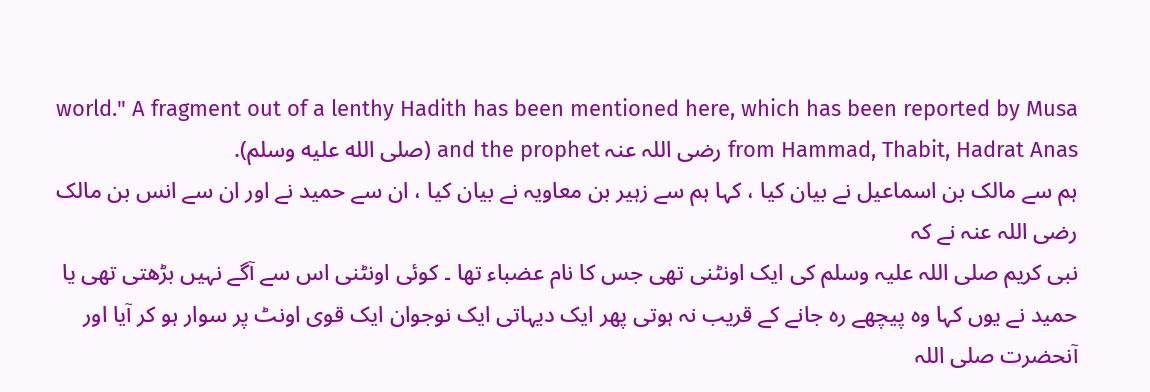world." A fragment out of a lenthy Hadith has been mentioned here, which has been reported by Musa from Hammad, Thabit, Hadrat Anas رضی اللہ عنہ and the prophet (صلى الله عليه وسلم).
ہم سے مالک بن اسماعیل نے بیان کیا ، کہا ہم سے زہیر بن معاویہ نے بیان کیا ، ان سے حمید نے اور ان سے انس بن مالک رضی اللہ عنہ نے کہ
نبی کریم صلی اللہ علیہ وسلم کی ایک اونٹنی تھی جس کا نام عضباء تھا ۔ کوئی اونٹنی اس سے آگے نہیں بڑھتی تھی یا حمید نے یوں کہا وہ پیچھے رہ جانے کے قریب نہ ہوتی پھر ایک دیہاتی ایک نوجوان ایک قوی اونٹ پر سوار ہو کر آیا اور آنحضرت صلی اللہ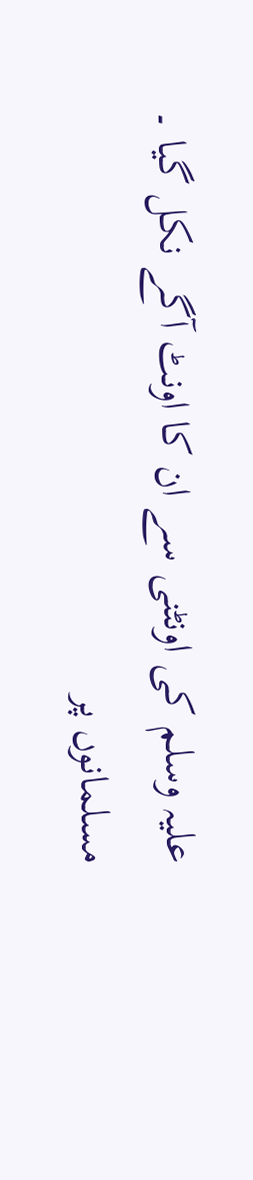علیہ وسلم کی اونٹنی سے ان کا اونٹ آگے نکل گیا ۔ مسلمانوں پر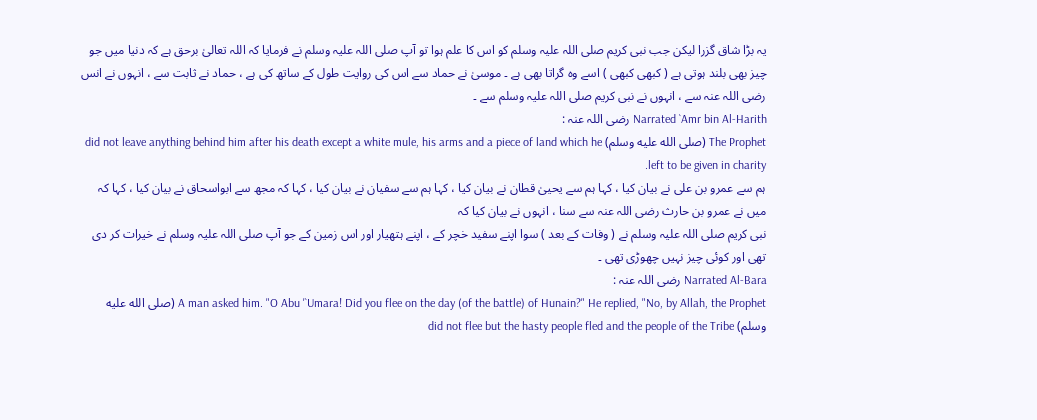یہ بڑا شاق گزرا لیکن جب نبی کریم صلی اللہ علیہ وسلم کو اس کا علم ہوا تو آپ صلی اللہ علیہ وسلم نے فرمایا کہ اللہ تعالیٰ برحق ہے کہ دنیا میں جو چیز بھی بلند ہوتی ہے ( کبھی کبھی ) اسے وہ گراتا بھی ہے ۔ موسیٰ نے حماد سے اس کی روایت طول کے ساتھ کی ہے ، حماد نے ثابت سے ، انہوں نے انس رضی اللہ عنہ سے ، انہوں نے نبی کریم صلی اللہ علیہ وسلم سے ۔
Narrated `Amr bin Al-Harith رضی اللہ عنہ :
The Prophet (صلى الله عليه وسلم) did not leave anything behind him after his death except a white mule, his arms and a piece of land which he left to be given in charity.
ہم سے عمرو بن علی نے بیان کیا ، کہا ہم سے یحییٰ قطان نے بیان کیا ، کہا ہم سے سفیان نے بیان کیا ، کہا کہ مجھ سے ابواسحاق نے بیان کیا ، کہا کہ میں نے عمرو بن حارث رضی اللہ عنہ سے سنا ، انہوں نے بیان کیا کہ
نبی کریم صلی اللہ علیہ وسلم نے ( وفات کے بعد ) سوا اپنے سفید خچر کے ، اپنے ہتھیار اور اس زمین کے جو آپ صلی اللہ علیہ وسلم نے خیرات کر دی تھی اور کوئی چیز نہیں چھوڑی تھی ۔
Narrated Al-Bara رضی اللہ عنہ :
A man asked him. "O Abu '`Umara! Did you flee on the day (of the battle) of Hunain?" He replied, "No, by Allah, the Prophet (صلى الله عليه وسلم) did not flee but the hasty people fled and the people of the Tribe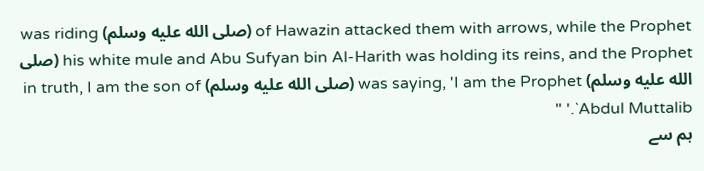of Hawazin attacked them with arrows, while the Prophet (صلى الله عليه وسلم) was riding his white mule and Abu Sufyan bin Al-Harith was holding its reins, and the Prophet (صلى الله عليه وسلم) was saying, 'I am the Prophet (صلى الله عليه وسلم) in truth, I am the son of `Abdul Muttalib.' "
ہم سے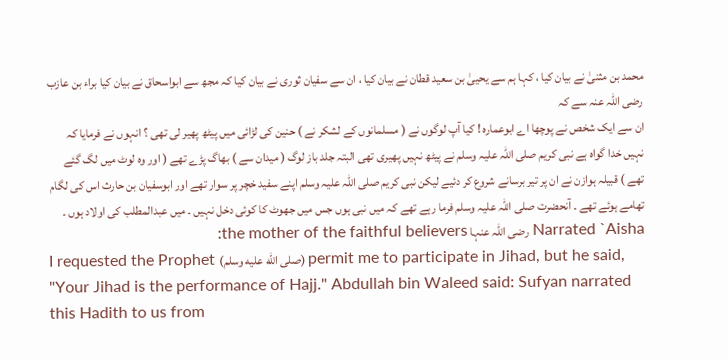محمد بن مثنیٰ نے بیان کیا ، کہا ہم سے یحییٰ بن سعید قطان نے بیان کیا ، ان سے سفیان ثوری نے بیان کیا کہ مجھ سے ابواسحاق نے بیان کیا براء بن عازب رضی اللہ عنہ سے کہ
ان سے ایک شخص نے پوچھا اے ابوعمارہ ! کیا آپ لوگوں نے ( مسلمانوں کے لشکر نے ) حنین کی لڑائی میں پیٹھ پھیر لی تھی ؟ انہوں نے فرمایا کہ نہیں خدا گواہ ہے نبی کریم صلی اللہ علیہ وسلم نے پیٹھ نہیں پھیری تھی البتہ جلد باز لوگ ( میدان سے ) بھاگ پڑے تھے ( اور وہ لوٹ میں لگ گئے تھے ) قبیلہ ہوازن نے ان پر تیر برسانے شروع کر دئیے لیکن نبی کریم صلی اللہ علیہ وسلم اپنے سفید خچر پر سوار تھے اور ابوسفیان بن حارث اس کی لگام تھامے ہوئے تھے ۔ آنحضرت صلی اللہ علیہ وسلم فرما رہے تھے کہ میں نبی ہوں جس میں جھوٹ کا کوئی دخل نہیں ۔ میں عبدالمطلب کی اولاد ہوں ۔
Narrated `Aisha رضی اللہ عنہا the mother of the faithful believers:
I requested the Prophet (صلى الله عليه وسلم) permit me to participate in Jihad, but he said, "Your Jihad is the performance of Hajj." Abdullah bin Waleed said: Sufyan narrated this Hadith to us from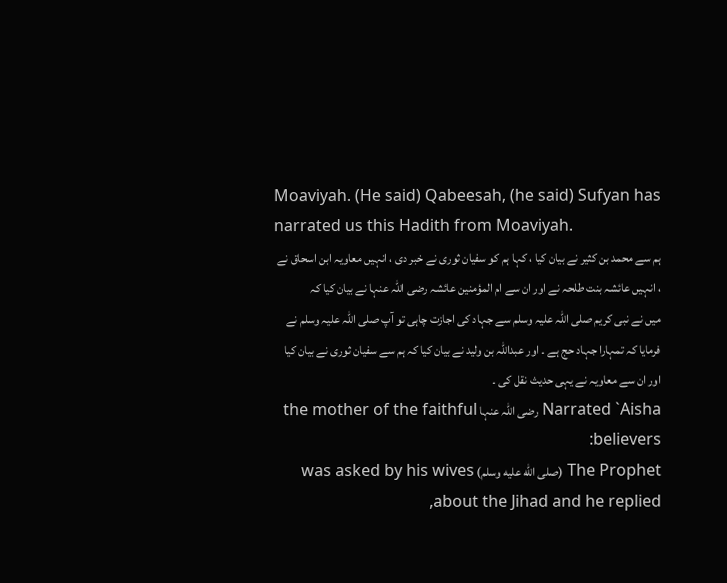Moaviyah. (He said) Qabeesah, (he said) Sufyan has narrated us this Hadith from Moaviyah.
ہم سے محمد بن کثیر نے بیان کیا ، کہا ہم کو سفیان ثوری نے خبر دی ، انہیں معاویہ ابن اسحاق نے ، انہیں عائشہ بنت طلحہ نے اور ان سے ام المؤمنین عائشہ رضی اللہ عنہا نے بیان کیا کہ
میں نے نبی کریم صلی اللہ علیہ وسلم سے جہاد کی اجازت چاہی تو آپ صلی اللہ علیہ وسلم نے فرمایا کہ تمہارا جہاد حج ہے ۔ اور عبداللہ بن ولید نے بیان کیا کہ ہم سے سفیان ثوری نے بیان کیا اور ان سے معاویہ نے یہی حدیث نقل کی ۔
Narrated `Aisha رضی اللہ عنہا the mother of the faithful believers:
The Prophet (صلى الله عليه وسلم) was asked by his wives about the Jihad and he replied,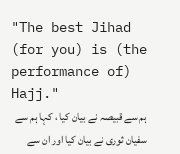"The best Jihad (for you) is (the performance of) Hajj."
ہم سے قبیصہ نے بیان کیا ، کہا ہم سے سفیان ثوری نے بیان کیا اور ان سے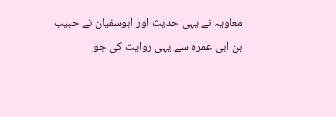معاویہ نے یہی حدیث اور ابوسفیان نے حبیب بن ابی عمرہ سے یہی روایت کی جو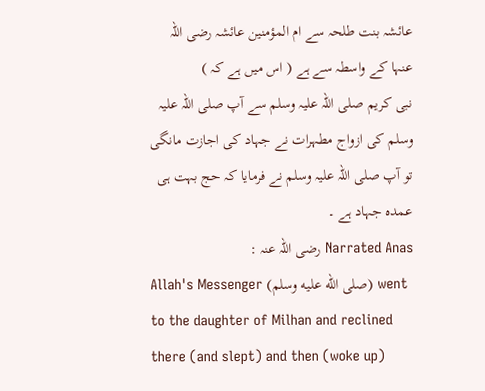عائشہ بنت طلحہ سے ام المؤمنین عائشہ رضی اللہ عنہا کے واسطہ سے ہے ( اس میں ہے کہ )
نبی کریم صلی اللہ علیہ وسلم سے آپ صلی اللہ علیہ وسلم کی ازواج مطہرات نے جہاد کی اجازت مانگی تو آپ صلی اللہ علیہ وسلم نے فرمایا کہ حج بہت ہی عمدہ جہاد ہے ۔
Narrated Anas رضی اللہ عنہ :
Allah's Messenger (صلى الله عليه وسلم) went to the daughter of Milhan and reclined there (and slept) and then (woke up)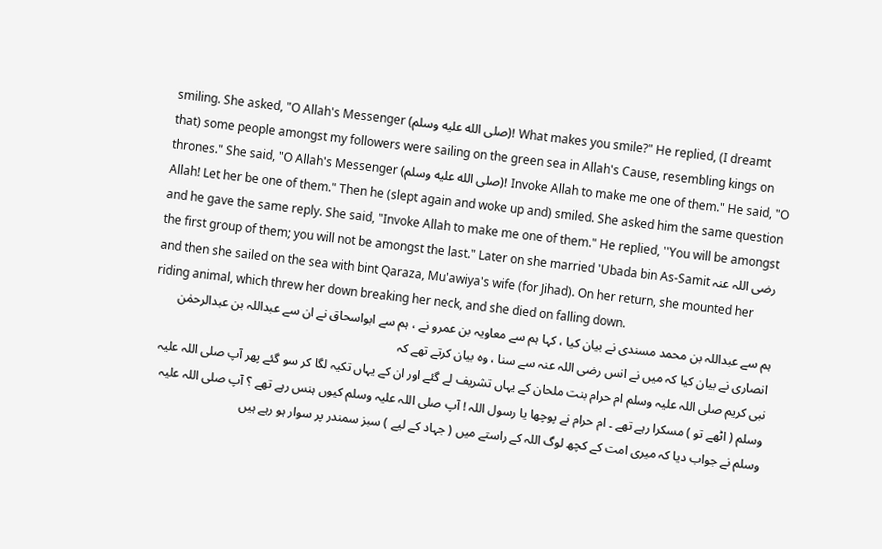smiling. She asked, "O Allah's Messenger (صلى الله عليه وسلم)! What makes you smile?" He replied, (I dreamt that) some people amongst my followers were sailing on the green sea in Allah's Cause, resembling kings on thrones." She said, "O Allah's Messenger (صلى الله عليه وسلم)! Invoke Allah to make me one of them." He said, "O Allah! Let her be one of them." Then he (slept again and woke up and) smiled. She asked him the same question and he gave the same reply. She said, "Invoke Allah to make me one of them." He replied, ''You will be amongst the first group of them; you will not be amongst the last." Later on she married 'Ubada bin As-Samit رضی اللہ عنہ and then she sailed on the sea with bint Qaraza, Mu'awiya's wife (for Jihad). On her return, she mounted her riding animal, which threw her down breaking her neck, and she died on falling down.
ہم سے عبداللہ بن محمد مسندی نے بیان کیا ، کہا ہم سے معاویہ بن عمرو نے ، ہم سے ابواسحاق نے ان سے عبداللہ بن عبدالرحمٰن انصاری نے بیان کیا کہ میں نے انس رضی اللہ عنہ سے سنا ، وہ بیان کرتے تھے کہ
نبی کریم صلی اللہ علیہ وسلم ام حرام بنت ملحان کے یہاں تشریف لے گئے اور ان کے یہاں تکیہ لگا کر سو گئے پھر آپ صلی اللہ علیہ وسلم ( اٹھے تو ) مسکرا رہے تھے ۔ ام حرام نے پوچھا یا رسول اللہ ! آپ صلی اللہ علیہ وسلم کیوں ہنس رہے تھے ؟ آپ صلی اللہ علیہ وسلم نے جواب دیا کہ میری امت کے کچھ لوگ اللہ کے راستے میں ( جہاد کے لیے ) سبز سمندر پر سوار ہو رہے ہیں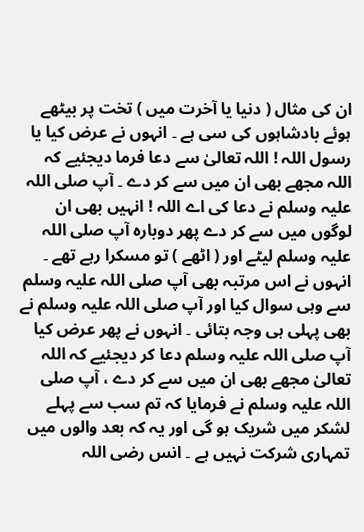ان کی مثال ( دنیا یا آخرت میں ) تخت پر بیٹھے ہوئے بادشاہوں کی سی ہے ۔ انہوں نے عرض کیا یا رسول اللہ ! اللہ تعالیٰ سے دعا فرما دیجئیے کہ اللہ مجھے بھی ان میں سے کر دے ۔ آپ صلی اللہ علیہ وسلم نے دعا کی اے اللہ ! انہیں بھی ان لوگوں میں سے کر دے پھر دوبارہ آپ صلی اللہ علیہ وسلم لیٹے اور ( اٹھے ) تو مسکرا رہے تھے ۔ انہوں نے اس مرتبہ بھی آپ صلی اللہ علیہ وسلم سے وہی سوال کیا اور آپ صلی اللہ علیہ وسلم نے بھی پہلی ہی وجہ بتائی ۔ انہوں نے پھر عرض کیا آپ صلی اللہ علیہ وسلم دعا کر دیجئیے کہ اللہ تعالیٰ مجھے بھی ان میں سے کر دے ، آپ صلی اللہ علیہ وسلم نے فرمایا کہ تم سب سے پہلے لشکر میں شریک ہو گی اور یہ کہ بعد والوں میں تمہاری شرکت نہیں ہے ۔ انس رضی اللہ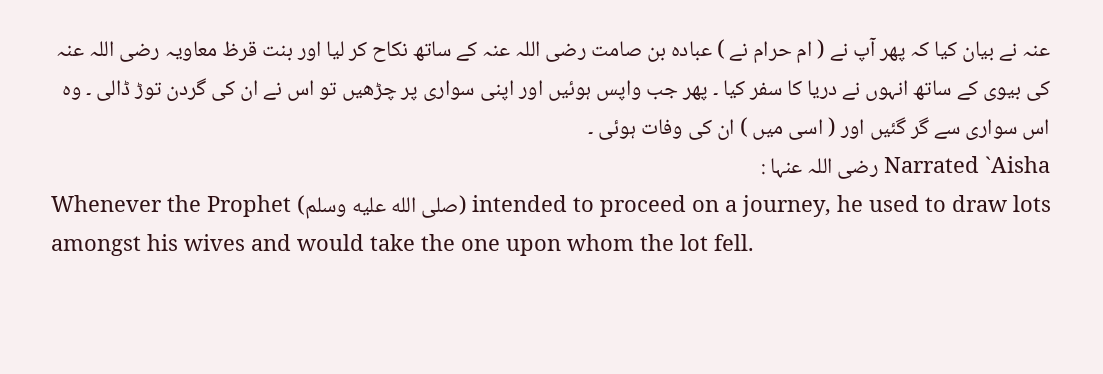عنہ نے بیان کیا کہ پھر آپ نے ( ام حرام نے ) عبادہ بن صامت رضی اللہ عنہ کے ساتھ نکاح کر لیا اور بنت قرظ معاویہ رضی اللہ عنہ کی بیوی کے ساتھ انہوں نے دریا کا سفر کیا ۔ پھر جب واپس ہوئیں اور اپنی سواری پر چڑھیں تو اس نے ان کی گردن توڑ ڈالی ۔ وہ اس سواری سے گر گئیں اور ( اسی میں ) ان کی وفات ہوئی ۔
Narrated `Aisha رضی اللہ عنہا :
Whenever the Prophet (صلى الله عليه وسلم) intended to proceed on a journey, he used to draw lots amongst his wives and would take the one upon whom the lot fell.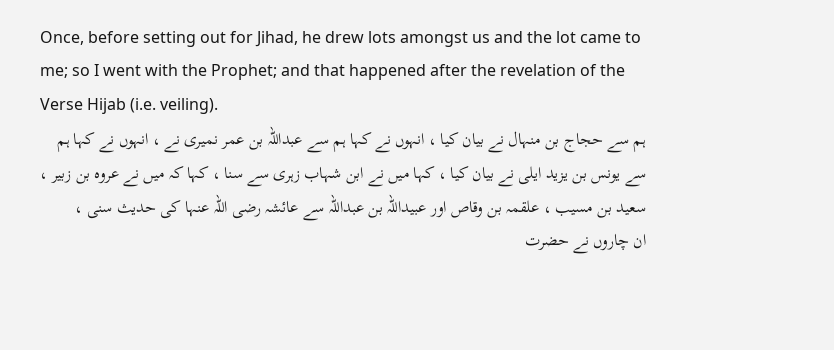Once, before setting out for Jihad, he drew lots amongst us and the lot came to me; so I went with the Prophet; and that happened after the revelation of the Verse Hijab (i.e. veiling).
ہم سے حجاج بن منہال نے بیان کیا ، انہوں نے کہا ہم سے عبداللہ بن عمر نمیری نے ، انہوں نے کہا ہم سے یونس بن یزید ایلی نے بیان کیا ، کہا میں نے ابن شہاب زہری سے سنا ، کہا کہ میں نے عروہ بن زبیر ، سعید بن مسیب ، علقمہ بن وقاص اور عبیداللہ بن عبداللہ سے عائشہ رضی اللہ عنہا کی حدیث سنی ،
ان چاروں نے حضرت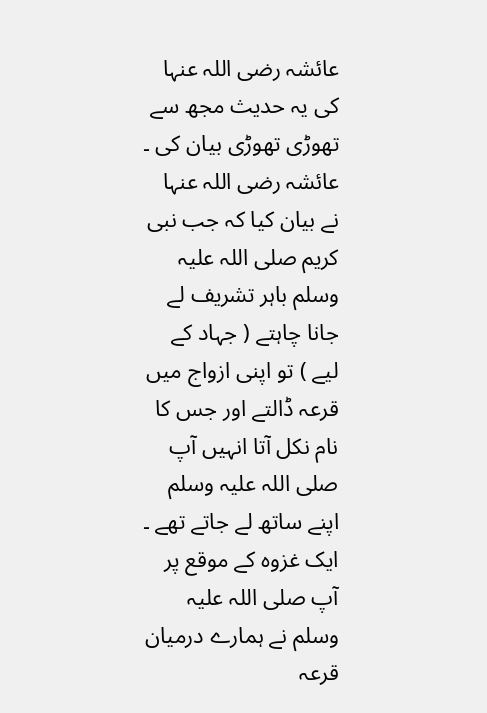عائشہ رضی اللہ عنہا کی یہ حدیث مجھ سے تھوڑی تھوڑی بیان کی ۔ عائشہ رضی اللہ عنہا نے بیان کیا کہ جب نبی کریم صلی اللہ علیہ وسلم باہر تشریف لے جانا چاہتے ( جہاد کے لیے ) تو اپنی ازواج میں قرعہ ڈالتے اور جس کا نام نکل آتا انہیں آپ صلی اللہ علیہ وسلم اپنے ساتھ لے جاتے تھے ۔ ایک غزوہ کے موقع پر آپ صلی اللہ علیہ وسلم نے ہمارے درمیان قرعہ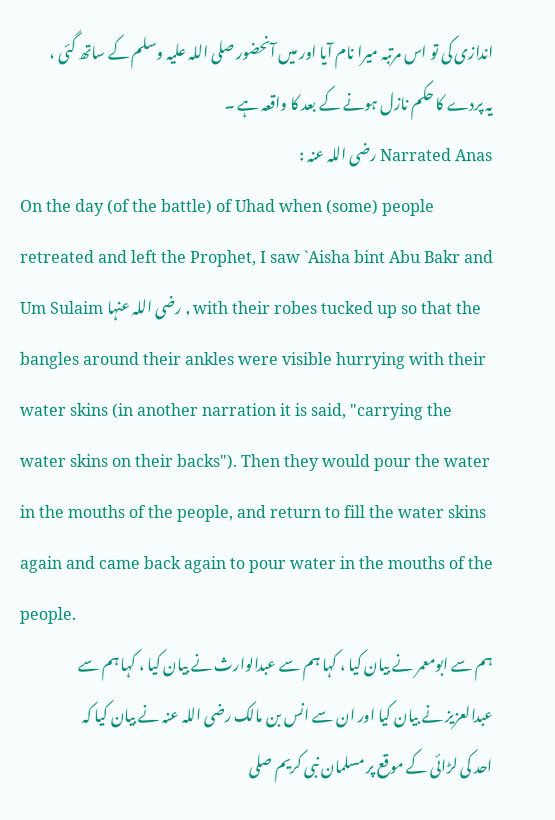اندازی کی تو اس مرتبہ میرا نام آیا اور میں آنحضور صلی اللہ علیہ وسلم کے ساتھ گئی ، یہ پردے کا حکم نازل ہونے کے بعد کا واقعہ ہے ۔
Narrated Anas رضی اللہ عنہ :
On the day (of the battle) of Uhad when (some) people retreated and left the Prophet, I saw `Aisha bint Abu Bakr and Um Sulaim رضی اللہ عنہا , with their robes tucked up so that the bangles around their ankles were visible hurrying with their water skins (in another narration it is said, "carrying the water skins on their backs"). Then they would pour the water in the mouths of the people, and return to fill the water skins again and came back again to pour water in the mouths of the people.
ہم سے ابومعمر نے بیان کیا ، کہا ہم سے عبدالوارث نے بیان کیا ، کہا ہم سے عبدالعزیز نے بیان کیا اور ان سے انس بن مالک رضی اللہ عنہ نے بیان کیا کہ
احد کی لڑائی کے موقع پر مسلمان نبی کریم صلی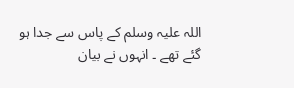اللہ علیہ وسلم کے پاس سے جدا ہو گئے تھے ۔ انہوں نے بیان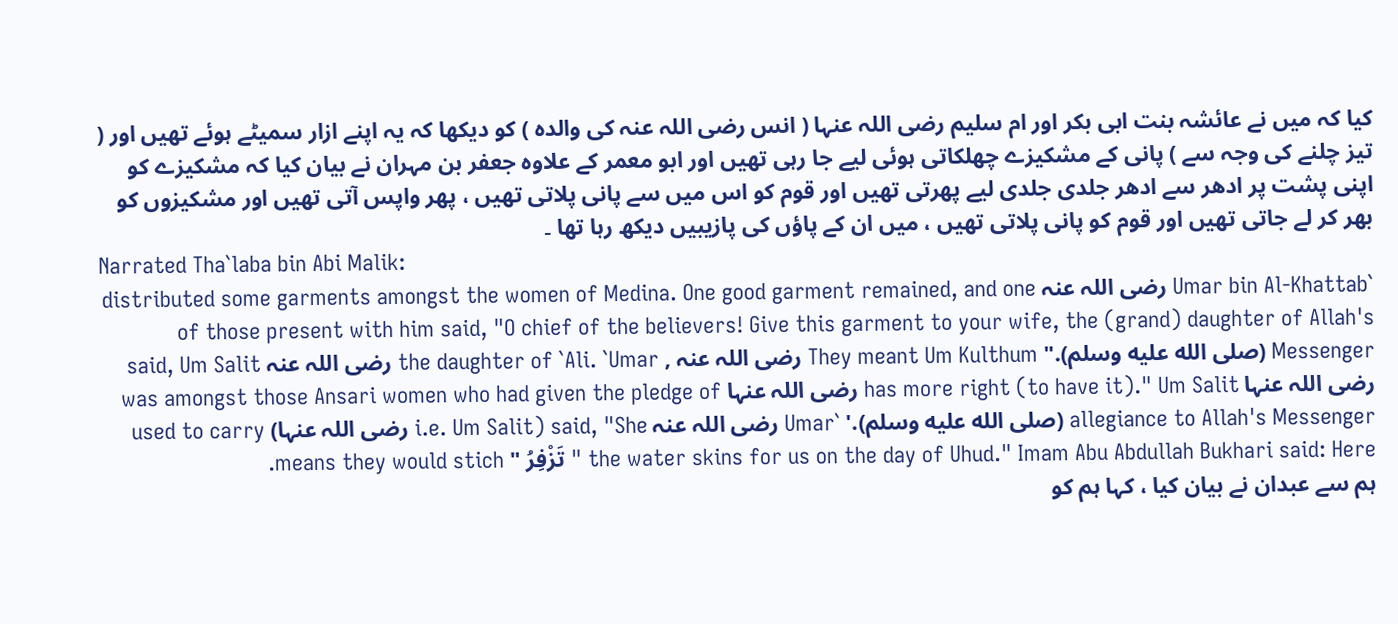کیا کہ میں نے عائشہ بنت ابی بکر اور ام سلیم رضی اللہ عنہا ( انس رضی اللہ عنہ کی والدہ ) کو دیکھا کہ یہ اپنے ازار سمیٹے ہوئے تھیں اور ( تیز چلنے کی وجہ سے ) پانی کے مشکیزے چھلکاتی ہوئی لیے جا رہی تھیں اور ابو معمر کے علاوہ جعفر بن مہران نے بیان کیا کہ مشکیزے کو اپنی پشت پر ادھر سے ادھر جلدی جلدی لیے پھرتی تھیں اور قوم کو اس میں سے پانی پلاتی تھیں ، پھر واپس آتی تھیں اور مشکیزوں کو بھر کر لے جاتی تھیں اور قوم کو پانی پلاتی تھیں ، میں ان کے پاؤں کی پازیبیں دیکھ رہا تھا ۔
Narrated Tha`laba bin Abi Malik:
`Umar bin Al-Khattab رضی اللہ عنہ distributed some garments amongst the women of Medina. One good garment remained, and one of those present with him said, "O chief of the believers! Give this garment to your wife, the (grand) daughter of Allah's Messenger (صلى الله عليه وسلم)." They meant Um Kulthum رضی اللہ عنہ , the daughter of `Ali. `Umar رضی اللہ عنہ said, Um Salit رضی اللہ عنہا has more right (to have it)." Um Salit رضی اللہ عنہا was amongst those Ansari women who had given the pledge of allegiance to Allah's Messenger (صلى الله عليه وسلم).' `Umar رضی اللہ عنہ said, "She (i.e. Um Salit رضی اللہ عنہا) used to carry the water skins for us on the day of Uhud." Imam Abu Abdullah Bukhari said: Here " تَزْفِرُ " means they would stich.
ہم سے عبدان نے بیان کیا ، کہا ہم کو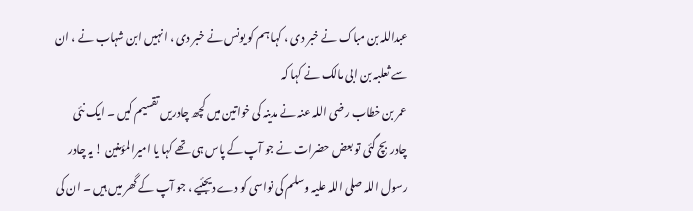عبداللہ بن مباک نے خبر دی ، کہا ہم کو یونس نے خبر دی ، انہیں ابن شہاب نے ، ان سے ثعلبہ بن ابی مالک نے کہا کہ
عمر بن خطاب رضی اللہ عنہ نے مدینہ کی خواتین میں کچھ چادریں تقسیم کیں ۔ ایک نئی چادر بچ گئی تو بعض حضرات نے جو آپ کے پاس ہی تھے کہا یا امیرالمؤمنین ! یہ چادر رسول اللہ صلی اللہ علیہ وسلم کی نواسی کو دے دیجئیے ، جو آپ کے گھر میں ہیں ۔ ان کی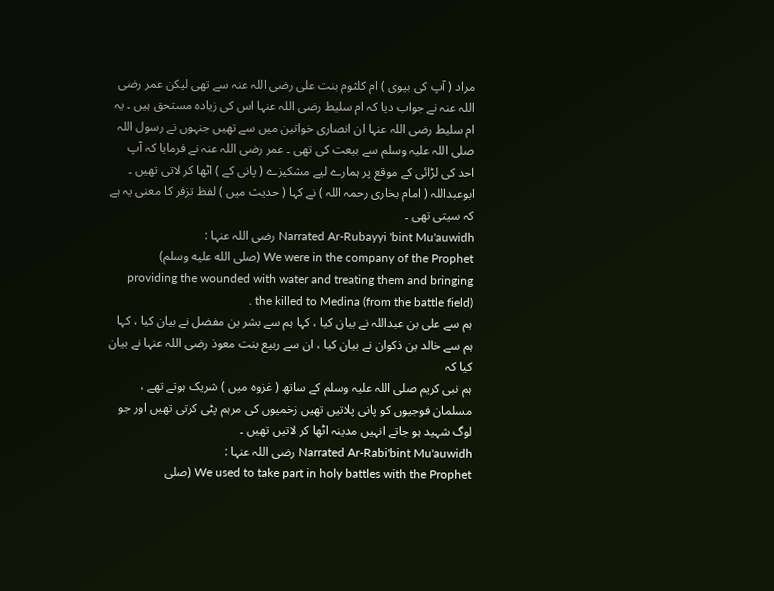مراد ( آپ کی بیوی ) ام کلثوم بنت علی رضی اللہ عنہ سے تھی لیکن عمر رضی اللہ عنہ نے جواب دیا کہ ام سلیط رضی اللہ عنہا اس کی زیادہ مستحق ہیں ۔ یہ ام سلیط رضی اللہ عنہا ان انصاری خواتین میں سے تھیں جنہوں نے رسول اللہ صلی اللہ علیہ وسلم سے بیعت کی تھی ۔ عمر رضی اللہ عنہ نے فرمایا کہ آپ احد کی لڑائی کے موقع پر ہمارے لیے مشکیزے ( پانی کے ) اٹھا کر لاتی تھیں ۔ ابوعبداللہ ( امام بخاری رحمہ اللہ ) نے کہا ( حدیث میں ) لفظ تزفر کا معنی یہ ہے کہ سیتی تھی ۔
Narrated Ar-Rubayyi 'bint Mu'auwidh رضی اللہ عنہا :
We were in the company of the Prophet (صلى الله عليه وسلم) providing the wounded with water and treating them and bringing the killed to Medina (from the battle field) .
ہم سے علی بن عبداللہ نے بیان کیا ، کہا ہم سے بشر بن مفضل نے بیان کیا ، کہا ہم سے خالد بن ذکوان نے بیان کیا ، ان سے ربیع بنت معوذ رضی اللہ عنہا نے بیان کیا کہ
ہم نبی کریم صلی اللہ علیہ وسلم کے ساتھ ( غزوہ میں ) شریک ہوتے تھے ، مسلمان فوجیوں کو پانی پلاتیں تھیں زخمیوں کی مرہم پٹی کرتی تھیں اور جو لوگ شہید ہو جاتے انہیں مدینہ اٹھا کر لاتیں تھیں ۔
Narrated Ar-Rabi'bint Mu'auwidh رضی اللہ عنہا :
We used to take part in holy battles with the Prophet (صلى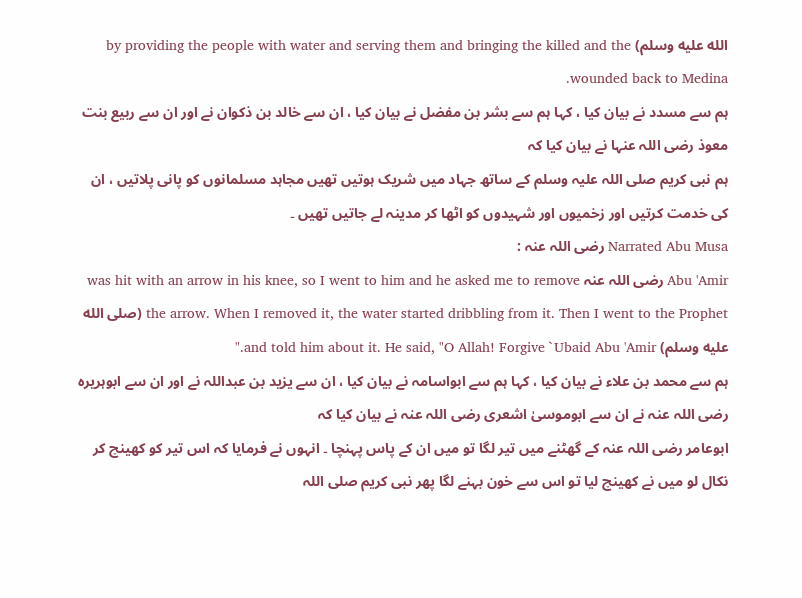الله عليه وسلم) by providing the people with water and serving them and bringing the killed and the wounded back to Medina.
ہم سے مسدد نے بیان کیا ، کہا ہم سے بشر بن مفضل نے بیان کیا ، ان سے خالد بن ذکوان نے اور ان سے ربیع بنت معوذ رضی اللہ عنہا نے بیان کیا کہ
ہم نبی کریم صلی اللہ علیہ وسلم کے ساتھ جہاد میں شریک ہوتیں تھیں مجاہد مسلمانوں کو پانی پلاتیں ، ان کی خدمت کرتیں اور زخمیوں اور شہیدوں کو اٹھا کر مدینہ لے جاتیں تھیں ۔
Narrated Abu Musa رضی اللہ عنہ :
Abu 'Amir رضی اللہ عنہ was hit with an arrow in his knee, so I went to him and he asked me to remove the arrow. When I removed it, the water started dribbling from it. Then I went to the Prophet (صلى الله عليه وسلم) and told him about it. He said, "O Allah! Forgive `Ubaid Abu 'Amir."
ہم سے محمد بن علاء نے بیان کیا ، کہا ہم سے ابواسامہ نے بیان کیا ، ان سے یزید بن عبداللہ نے اور ان سے ابوہریرہ رضی اللہ عنہ نے ان سے ابوموسیٰ اشعری رضی اللہ عنہ نے بیان کیا کہ
ابوعامر رضی اللہ عنہ کے گھٹنے میں تیر لگا تو میں ان کے پاس پہنچا ۔ انہوں نے فرمایا کہ اس تیر کو کھینچ کر نکال لو میں نے کھینچ لیا تو اس سے خون بہنے لگا پھر نبی کریم صلی اللہ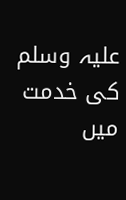علیہ وسلم کی خدمت میں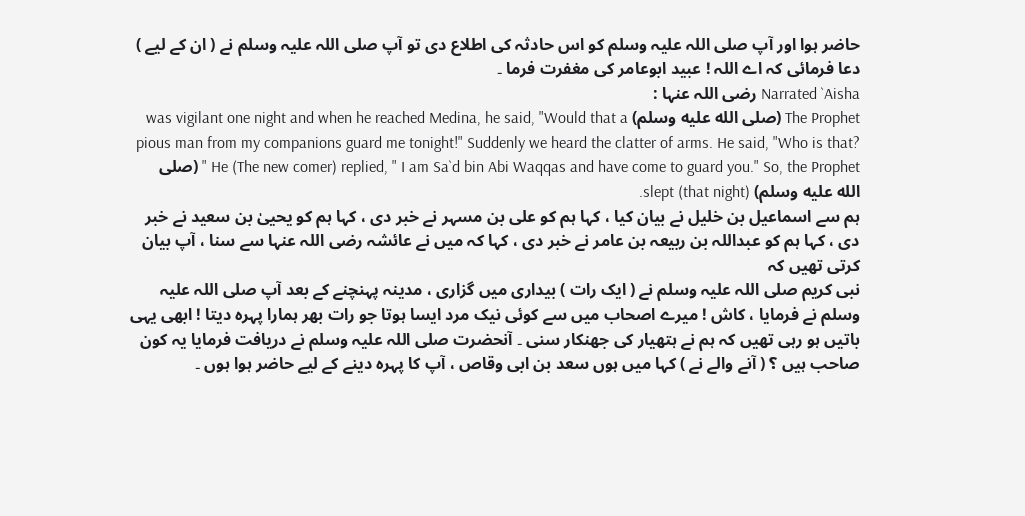حاضر ہوا اور آپ صلی اللہ علیہ وسلم کو اس حادثہ کی اطلاع دی تو آپ صلی اللہ علیہ وسلم نے ( ان کے لیے ) دعا فرمائی کہ اے اللہ ! عبید ابوعامر کی مغفرت فرما ۔
Narrated `Aisha رضی اللہ عنہا :
The Prophet (صلى الله عليه وسلم) was vigilant one night and when he reached Medina, he said, "Would that a pious man from my companions guard me tonight!" Suddenly we heard the clatter of arms. He said, "Who is that? " He (The new comer) replied, " I am Sa`d bin Abi Waqqas and have come to guard you." So, the Prophet (صلى الله عليه وسلم) slept (that night).
ہم سے اسماعیل بن خلیل نے بیان کیا ، کہا ہم کو علی بن مسہر نے خبر دی ، کہا ہم کو یحییٰ بن سعید نے خبر دی ، کہا ہم کو عبداللہ بن ربیعہ بن عامر نے خبر دی ، کہا کہ میں نے عائشہ رضی اللہ عنہا سے سنا ، آپ بیان کرتی تھیں کہ
نبی کریم صلی اللہ علیہ وسلم نے ( ایک رات ) بیداری میں گزاری ، مدینہ پہنچنے کے بعد آپ صلی اللہ علیہ وسلم نے فرمایا ، کاش ! میرے اصحاب میں سے کوئی نیک مرد ایسا ہوتا جو رات بھر ہمارا پہرہ دیتا ! ابھی یہی باتیں ہو رہی تھیں کہ ہم نے ہتھیار کی جھنکار سنی ۔ آنحضرت صلی اللہ علیہ وسلم نے دریافت فرمایا یہ کون صاحب ہیں ؟ ( آنے والے نے ) کہا میں ہوں سعد بن ابی وقاص ، آپ کا پہرہ دینے کے لیے حاضر ہوا ہوں ۔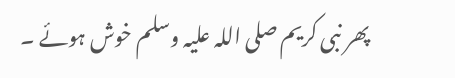پھر نبی کریم صلی اللہ علیہ وسلم خوش ہوئے ۔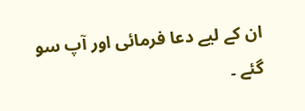ان کے لیے دعا فرمائی اور آپ سو گئے ۔